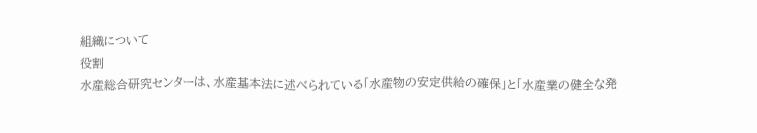組織について
役割
水産総合研究センターは、水産基本法に述べられている「水産物の安定供給の確保」と「水産業の健全な発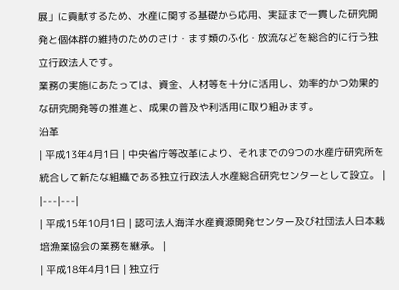展」に貢献するため、水産に関する基礎から応用、実証まで一貫した研究開発と個体群の維持のためのさけ・ます類のふ化・放流などを総合的に行う独立行政法人です。
業務の実施にあたっては、資金、人材等を十分に活用し、効率的かつ効果的な研究開発等の推進と、成果の普及や利活用に取り組みます。
沿革
| 平成13年4月1日 | 中央省庁等改革により、それまでの9つの水産庁研究所を統合して新たな組織である独立行政法人水産総合研究センターとして設立。 |
|---|---|
| 平成15年10月1日 | 認可法人海洋水産資源開発センター及び社団法人日本栽培漁業協会の業務を継承。 |
| 平成18年4月1日 | 独立行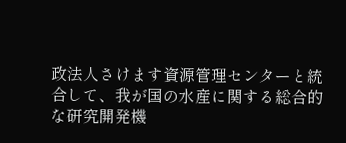政法人さけます資源管理センターと統合して、我が国の水産に関する総合的な研究開発機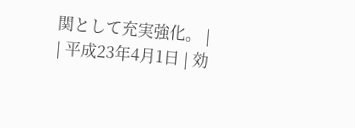関として充実強化。 |
| 平成23年4月1日 | 効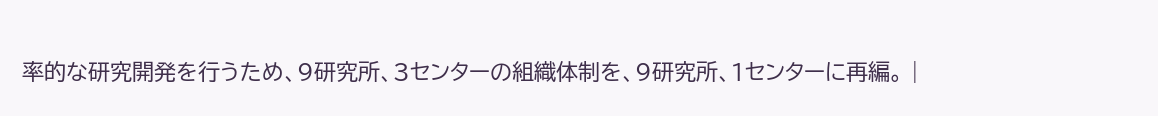率的な研究開発を行うため、9研究所、3センターの組織体制を、9研究所、1センターに再編。 |